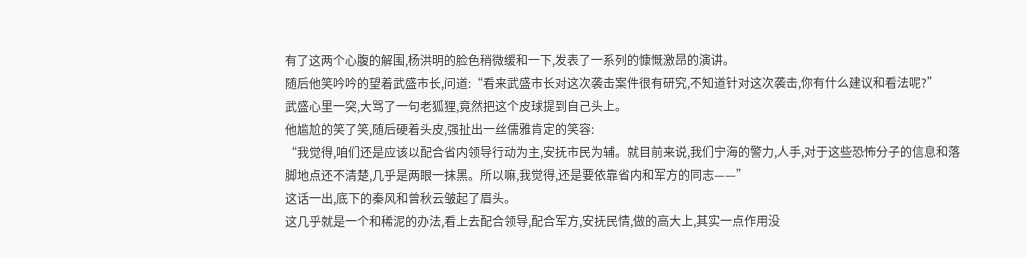有了这两个心腹的解围,杨洪明的脸色稍微缓和一下,发表了一系列的慷慨激昂的演讲。
随后他笑吟吟的望着武盛市长,问道:“看来武盛市长对这次袭击案件很有研究,不知道针对这次袭击,你有什么建议和看法呢?”
武盛心里一突,大骂了一句老狐狸,竟然把这个皮球提到自己头上。
他尴尬的笑了笑,随后硬着头皮,强扯出一丝儒雅肯定的笑容:
“我觉得,咱们还是应该以配合省内领导行动为主,安抚市民为辅。就目前来说,我们宁海的警力,人手,对于这些恐怖分子的信息和落脚地点还不清楚,几乎是两眼一抹黑。所以嘛,我觉得,还是要依靠省内和军方的同志——”
这话一出,底下的秦风和曾秋云皱起了眉头。
这几乎就是一个和稀泥的办法,看上去配合领导,配合军方,安抚民情,做的高大上,其实一点作用没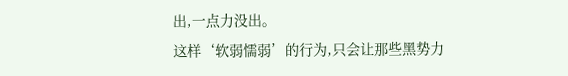出,一点力没出。
这样‘软弱懦弱’的行为,只会让那些黑势力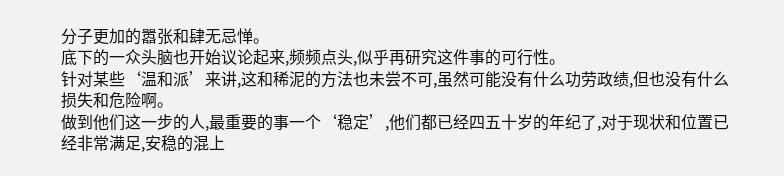分子更加的嚣张和肆无忌惮。
底下的一众头脑也开始议论起来,频频点头,似乎再研究这件事的可行性。
针对某些‘温和派’来讲,这和稀泥的方法也未尝不可,虽然可能没有什么功劳政绩,但也没有什么损失和危险啊。
做到他们这一步的人,最重要的事一个‘稳定’,他们都已经四五十岁的年纪了,对于现状和位置已经非常满足,安稳的混上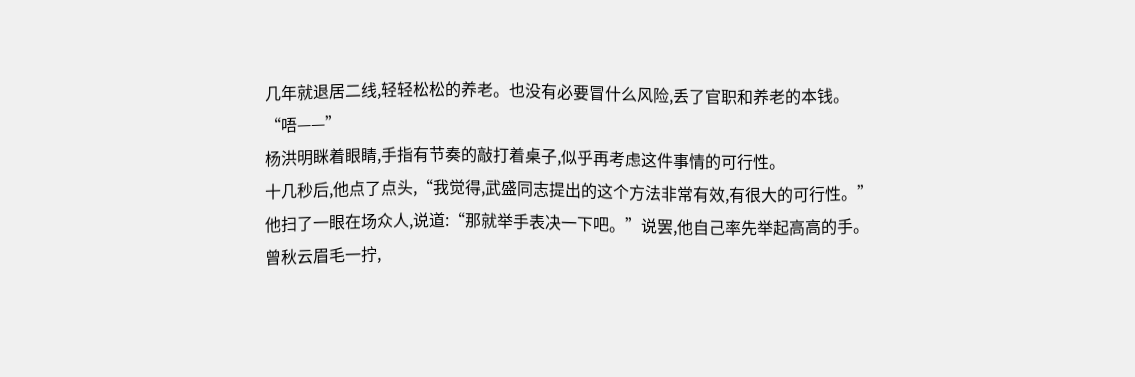几年就退居二线,轻轻松松的养老。也没有必要冒什么风险,丢了官职和养老的本钱。
“唔——”
杨洪明眯着眼睛,手指有节奏的敲打着桌子,似乎再考虑这件事情的可行性。
十几秒后,他点了点头,“我觉得,武盛同志提出的这个方法非常有效,有很大的可行性。”
他扫了一眼在场众人,说道:“那就举手表决一下吧。”说罢,他自己率先举起高高的手。
曾秋云眉毛一拧,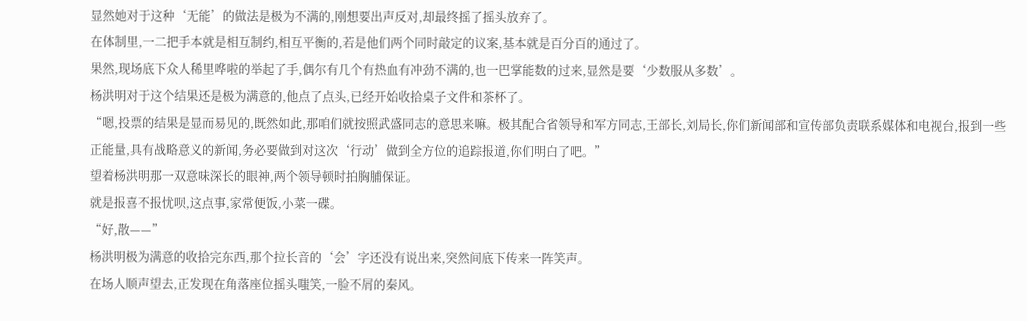显然她对于这种‘无能’的做法是极为不满的,刚想要出声反对,却最终摇了摇头放弃了。
在体制里,一二把手本就是相互制约,相互平衡的,若是他们两个同时敲定的议案,基本就是百分百的通过了。
果然,现场底下众人稀里哗啦的举起了手,偶尔有几个有热血有冲劲不满的,也一巴掌能数的过来,显然是要‘少数服从多数’。
杨洪明对于这个结果还是极为满意的,他点了点头,已经开始收拾桌子文件和茶杯了。
“嗯,投票的结果是显而易见的,既然如此,那咱们就按照武盛同志的意思来嘛。极其配合省领导和军方同志,王部长,刘局长,你们新闻部和宣传部负责联系媒体和电视台,报到一些正能量,具有战略意义的新闻,务必要做到对这次‘行动’做到全方位的追踪报道,你们明白了吧。”
望着杨洪明那一双意味深长的眼神,两个领导顿时拍胸脯保证。
就是报喜不报忧呗,这点事,家常便饭,小菜一碟。
“好,散——”
杨洪明极为满意的收拾完东西,那个拉长音的‘会’字还没有说出来,突然间底下传来一阵笑声。
在场人顺声望去,正发现在角落座位摇头嗤笑,一脸不屑的秦风。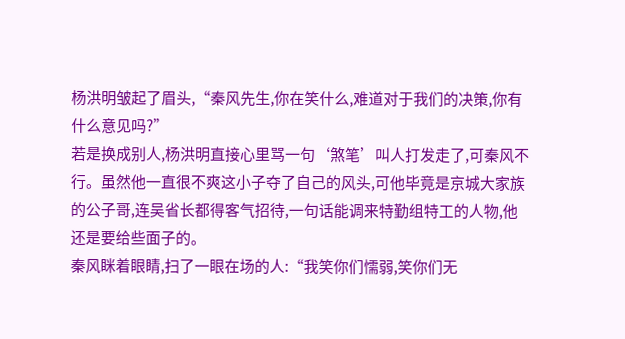杨洪明皱起了眉头,“秦风先生,你在笑什么,难道对于我们的决策,你有什么意见吗?”
若是换成别人,杨洪明直接心里骂一句‘煞笔’叫人打发走了,可秦风不行。虽然他一直很不爽这小子夺了自己的风头,可他毕竟是京城大家族的公子哥,连吴省长都得客气招待,一句话能调来特勤组特工的人物,他还是要给些面子的。
秦风眯着眼睛,扫了一眼在场的人:“我笑你们懦弱,笑你们无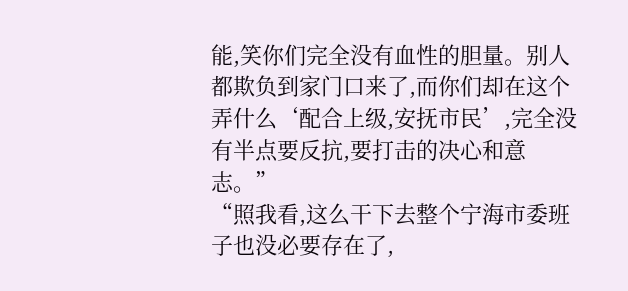能,笑你们完全没有血性的胆量。别人都欺负到家门口来了,而你们却在这个弄什么‘配合上级,安抚市民’,完全没有半点要反抗,要打击的决心和意志。”
“照我看,这么干下去整个宁海市委班子也没必要存在了,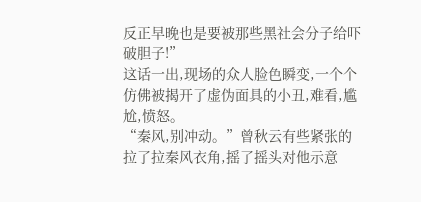反正早晚也是要被那些黑社会分子给吓破胆子!”
这话一出,现场的众人脸色瞬变,一个个仿佛被揭开了虚伪面具的小丑,难看,尴尬,愤怒。
“秦风,别冲动。”曾秋云有些紧张的拉了拉秦风衣角,摇了摇头对他示意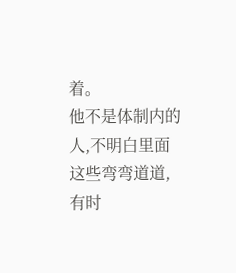着。
他不是体制内的人,不明白里面这些弯弯道道,有时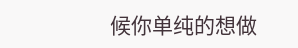候你单纯的想做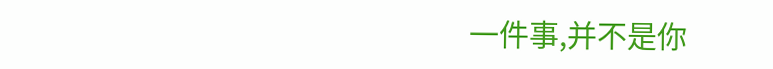一件事,并不是你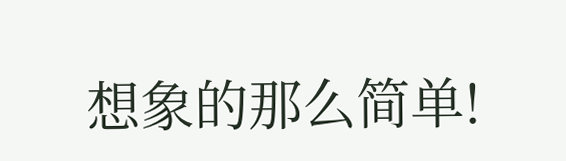想象的那么简单!